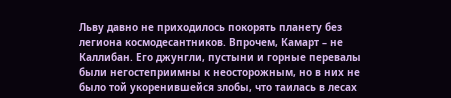Льву давно не приходилось покорять планету без легиона космодесантников. Впрочем, Камарт – не Каллибан. Его джунгли, пустыни и горные перевалы были негостеприимны к неосторожным, но в них не было той укоренившейся злобы, что таилась в лесах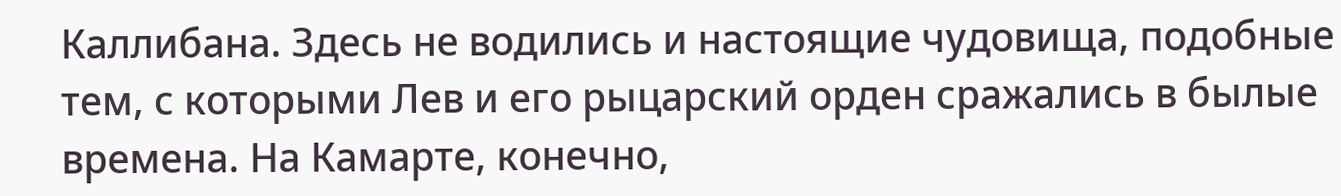Каллибана. Здесь не водились и настоящие чудовища, подобные тем, с которыми Лев и его рыцарский орден сражались в былые времена. На Камарте, конечно,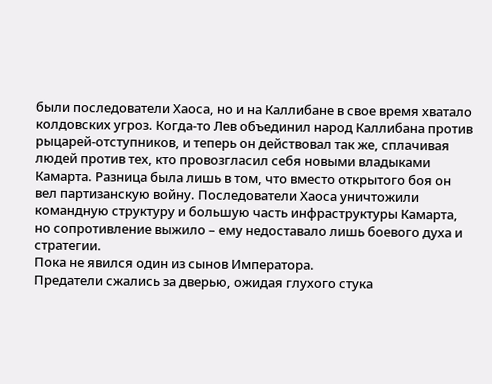были последователи Хаоса, но и на Каллибане в свое время хватало колдовских угроз. Когда-то Лев объединил народ Каллибана против рыцарей-отступников, и теперь он действовал так же, сплачивая людей против тех, кто провозгласил себя новыми владыками Камарта. Разница была лишь в том, что вместо открытого боя он вел партизанскую войну. Последователи Хаоса уничтожили командную структуру и большую часть инфраструктуры Камарта, но сопротивление выжило – ему недоставало лишь боевого духа и стратегии.
Пока не явился один из сынов Императора.
Предатели сжались за дверью, ожидая глухого стука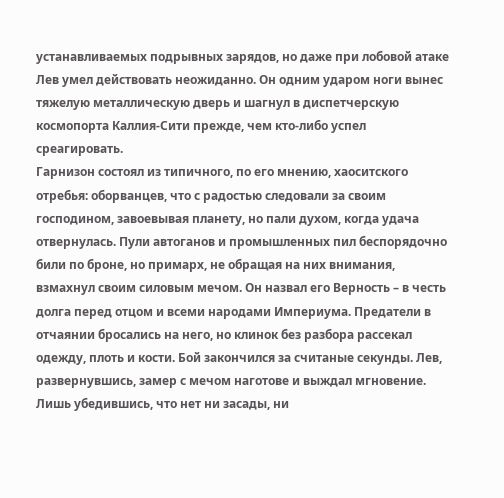устанавливаемых подрывных зарядов, но даже при лобовой атаке Лев умел действовать неожиданно. Он одним ударом ноги вынес тяжелую металлическую дверь и шагнул в диспетчерскую космопорта Каллия-Сити прежде, чем кто-либо успел среагировать.
Гарнизон состоял из типичного, по его мнению, хаоситского отребья: оборванцев, что с радостью следовали за своим господином, завоевывая планету, но пали духом, когда удача отвернулась. Пули автоганов и промышленных пил беспорядочно били по броне, но примарх, не обращая на них внимания, взмахнул своим силовым мечом. Он назвал его Верность – в честь долга перед отцом и всеми народами Империума. Предатели в отчаянии бросались на него, но клинок без разбора рассекал одежду, плоть и кости. Бой закончился за считаные секунды. Лев, развернувшись, замер с мечом наготове и выждал мгновение. Лишь убедившись, что нет ни засады, ни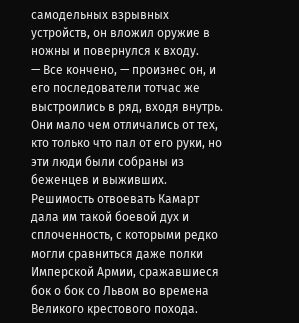самодельных взрывных устройств, он вложил оружие в ножны и повернулся к входу.
— Все кончено, — произнес он, и его последователи тотчас же выстроились в ряд, входя внутрь.
Они мало чем отличались от тех, кто только что пал от его руки, но эти люди были собраны из беженцев и выживших. Решимость отвоевать Камарт дала им такой боевой дух и сплоченность, с которыми редко могли сравниться даже полки Имперской Армии, сражавшиеся бок о бок со Львом во времена Великого крестового похода.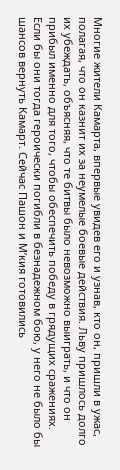Многие жители Камарта, впервые увидев его и узнав, кто он, пришли в ужас, полагая, что он казнит их за неумелые боевые действия. Льву пришлось долго их убеждать, объясняя, что те битвы было невозможно выиграть, и что он прибыл именно для того, чтобы обеспечить победу в грядущих сражениях.
Если бы они тогда героически погибли в безнадежном бою, у него не было бы шансов вернуть Камарт. Сейчас Пашон и М’кия готовились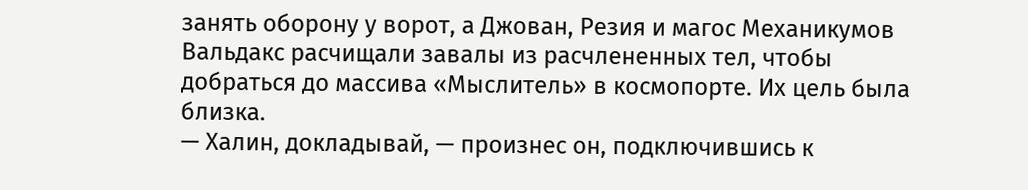занять оборону у ворот, а Джован, Резия и магос Механикумов Вальдакс расчищали завалы из расчлененных тел, чтобы добраться до массива «Мыслитель» в космопорте. Их цель была близка.
— Халин, докладывай, — произнес он, подключившись к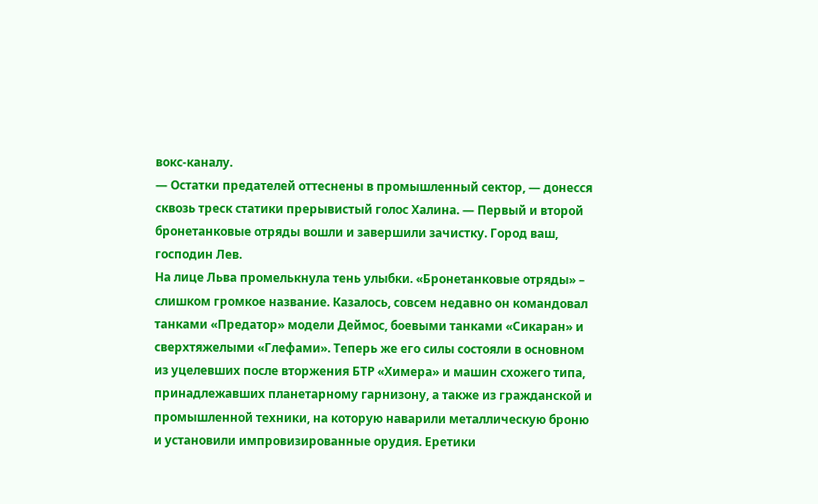вокс-каналу.
— Остатки предателей оттеснены в промышленный сектор, — донесся сквозь треск статики прерывистый голос Халина. — Первый и второй бронетанковые отряды вошли и завершили зачистку. Город ваш, господин Лев.
На лице Льва промелькнула тень улыбки. «Бронетанковые отряды» – слишком громкое название. Казалось, совсем недавно он командовал танками «Предатор» модели Деймос, боевыми танками «Сикаран» и сверхтяжелыми «Глефами». Теперь же его силы состояли в основном из уцелевших после вторжения БТР «Химера» и машин схожего типа, принадлежавших планетарному гарнизону, а также из гражданской и промышленной техники, на которую наварили металлическую броню и установили импровизированные орудия. Еретики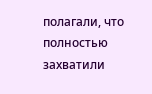полагали, что полностью захватили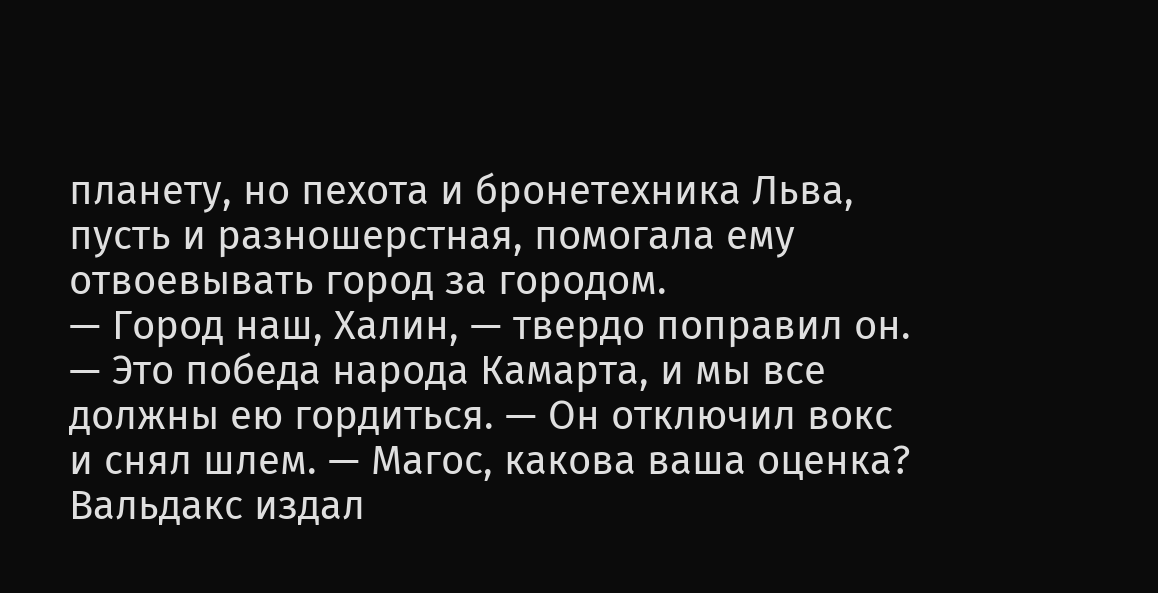планету, но пехота и бронетехника Льва, пусть и разношерстная, помогала ему отвоевывать город за городом.
— Город наш, Халин, — твердо поправил он. — Это победа народа Камарта, и мы все должны ею гордиться. — Он отключил вокс и снял шлем. — Магос, какова ваша оценка?
Вальдакс издал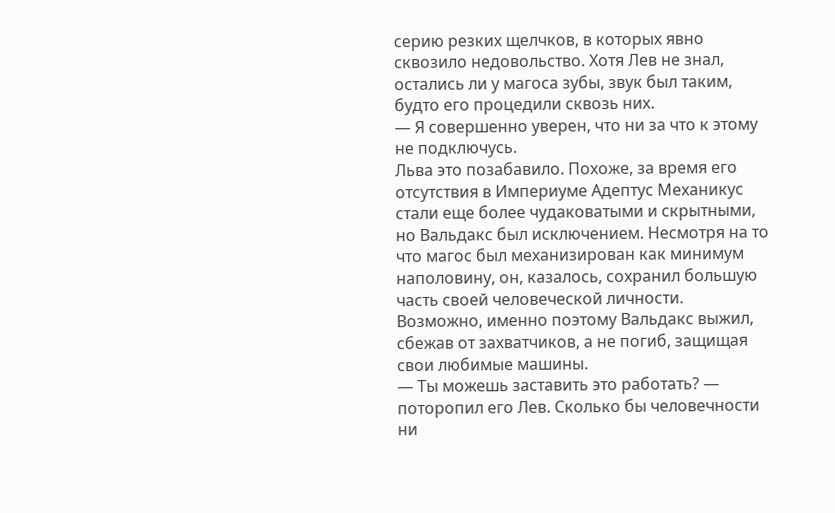серию резких щелчков, в которых явно сквозило недовольство. Хотя Лев не знал, остались ли у магоса зубы, звук был таким, будто его процедили сквозь них.
— Я совершенно уверен, что ни за что к этому не подключусь.
Льва это позабавило. Похоже, за время его отсутствия в Империуме Адептус Механикус стали еще более чудаковатыми и скрытными, но Вальдакс был исключением. Несмотря на то что магос был механизирован как минимум наполовину, он, казалось, сохранил большую часть своей человеческой личности. Возможно, именно поэтому Вальдакс выжил, сбежав от захватчиков, а не погиб, защищая свои любимые машины.
— Ты можешь заставить это работать? — поторопил его Лев. Сколько бы человечности ни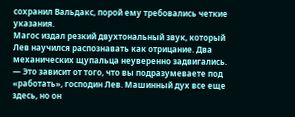сохранил Вальдакс, порой ему требовались четкие указания.
Магос издал резкий двухтональный звук, который Лев научился распознавать как отрицание. Два механических щупальца неуверенно задвигались.
— Это зависит от того, что вы подразумеваете под «работать», господин Лев. Машинный дух все еще здесь, но он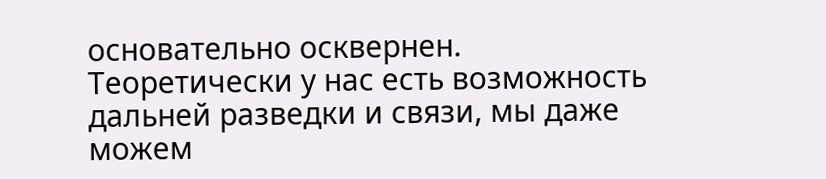основательно осквернен. Теоретически у нас есть возможность дальней разведки и связи, мы даже можем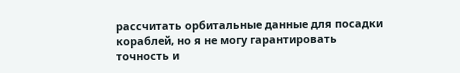рассчитать орбитальные данные для посадки кораблей, но я не могу гарантировать точность и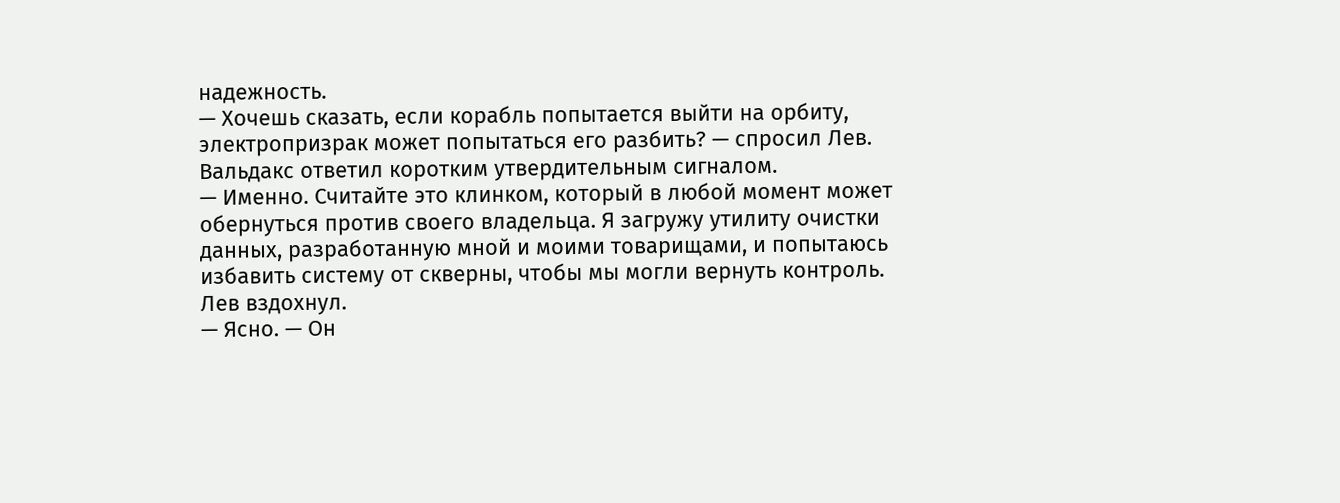надежность.
— Хочешь сказать, если корабль попытается выйти на орбиту, электропризрак может попытаться его разбить? — спросил Лев. Вальдакс ответил коротким утвердительным сигналом.
— Именно. Считайте это клинком, который в любой момент может обернуться против своего владельца. Я загружу утилиту очистки данных, разработанную мной и моими товарищами, и попытаюсь избавить систему от скверны, чтобы мы могли вернуть контроль.
Лев вздохнул.
— Ясно. — Он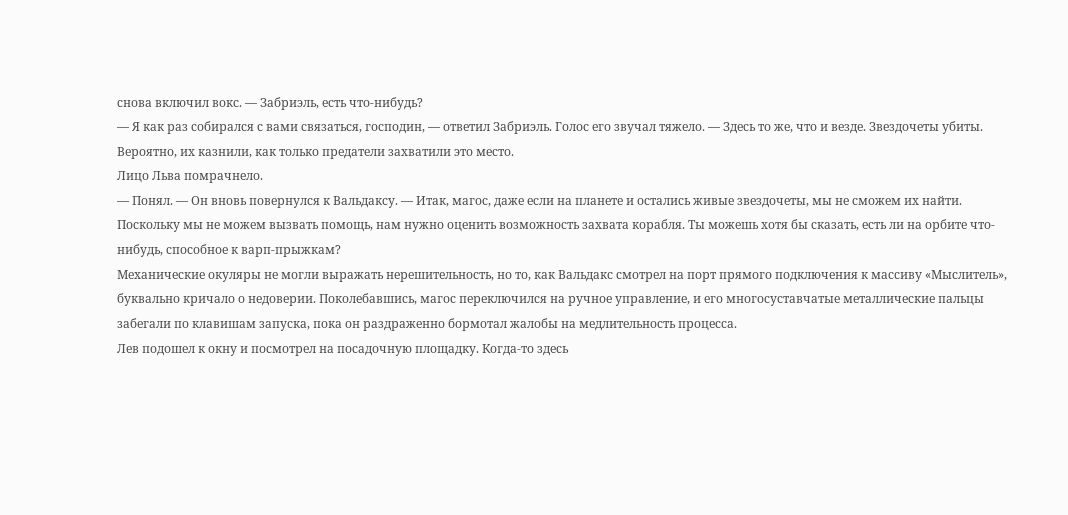снова включил вокс. — Забриэль, есть что-нибудь?
— Я как раз собирался с вами связаться, господин, — ответил Забриэль. Голос его звучал тяжело. — Здесь то же, что и везде. Звездочеты убиты. Вероятно, их казнили, как только предатели захватили это место.
Лицо Льва помрачнело.
— Понял. — Он вновь повернулся к Вальдаксу. — Итак, магос, даже если на планете и остались живые звездочеты, мы не сможем их найти. Поскольку мы не можем вызвать помощь, нам нужно оценить возможность захвата корабля. Ты можешь хотя бы сказать, есть ли на орбите что-нибудь, способное к варп-прыжкам?
Механические окуляры не могли выражать нерешительность, но то, как Вальдакс смотрел на порт прямого подключения к массиву «Мыслитель», буквально кричало о недоверии. Поколебавшись, магос переключился на ручное управление, и его многосуставчатые металлические пальцы забегали по клавишам запуска, пока он раздраженно бормотал жалобы на медлительность процесса.
Лев подошел к окну и посмотрел на посадочную площадку. Когда-то здесь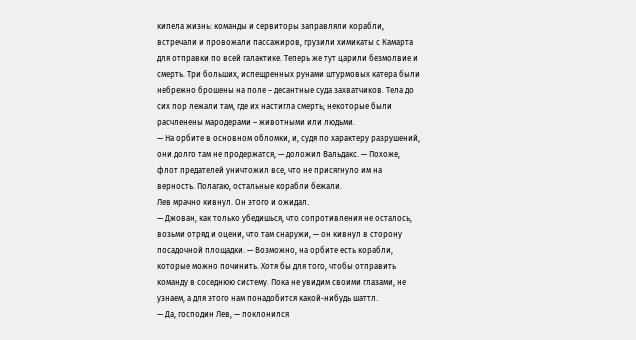кипела жизнь: команды и сервиторы заправляли корабли, встречали и провожали пассажиров, грузили химикаты с Камарта для отправки по всей галактике. Теперь же тут царили безмолвие и смерть. Три больших, испещренных рунами штурмовых катера были небрежно брошены на поле – десантные суда захватчиков. Тела до сих пор лежали там, где их настигла смерть; некоторые были расчленены мародерами – животными или людьми.
— На орбите в основном обломки, и, судя по характеру разрушений, они долго там не продержатся, — доложил Вальдакс. — Похоже, флот предателей уничтожил все, что не присягнуло им на верность. Полагаю, остальные корабли бежали.
Лев мрачно кивнул. Он этого и ожидал.
— Джован, как только убедишься, что сопротивления не осталось, возьми отряд и оцени, что там снаружи, — он кивнул в сторону посадочной площадки. — Возможно, на орбите есть корабли, которые можно починить. Хотя бы для того, чтобы отправить команду в соседнюю систему. Пока не увидим своими глазами, не узнаем, а для этого нам понадобится какой-нибудь шаттл.
— Да, господин Лев, — поклонился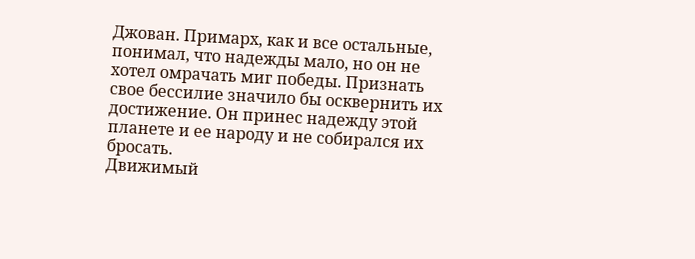Джован. Примарх, как и все остальные, понимал, что надежды мало, но он не хотел омрачать миг победы. Признать свое бессилие значило бы осквернить их достижение. Он принес надежду этой планете и ее народу и не собирался их бросать.
Движимый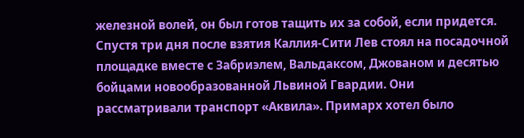железной волей, он был готов тащить их за собой, если придется.
Спустя три дня после взятия Каллия-Сити Лев стоял на посадочной площадке вместе с Забриэлем, Вальдаксом, Джованом и десятью бойцами новообразованной Львиной Гвардии. Они рассматривали транспорт «Аквила». Примарх хотел было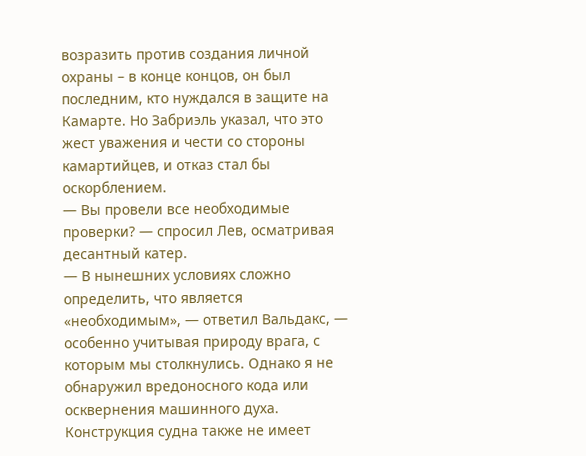возразить против создания личной охраны – в конце концов, он был последним, кто нуждался в защите на Камарте. Но Забриэль указал, что это жест уважения и чести со стороны камартийцев, и отказ стал бы оскорблением.
— Вы провели все необходимые проверки? — спросил Лев, осматривая десантный катер.
— В нынешних условиях сложно определить, что является «необходимым», — ответил Вальдакс, — особенно учитывая природу врага, с которым мы столкнулись. Однако я не обнаружил вредоносного кода или осквернения машинного духа. Конструкция судна также не имеет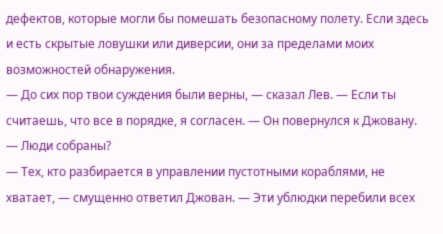дефектов, которые могли бы помешать безопасному полету. Если здесь и есть скрытые ловушки или диверсии, они за пределами моих возможностей обнаружения.
— До сих пор твои суждения были верны, — сказал Лев. — Если ты считаешь, что все в порядке, я согласен. — Он повернулся к Джовану. — Люди собраны?
— Тех, кто разбирается в управлении пустотными кораблями, не хватает, — смущенно ответил Джован. — Эти ублюдки перебили всех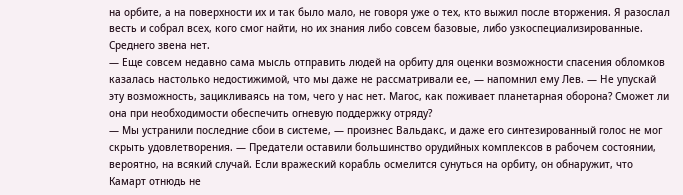на орбите, а на поверхности их и так было мало, не говоря уже о тех, кто выжил после вторжения. Я разослал весть и собрал всех, кого смог найти, но их знания либо совсем базовые, либо узкоспециализированные. Среднего звена нет.
— Еще совсем недавно сама мысль отправить людей на орбиту для оценки возможности спасения обломков казалась настолько недостижимой, что мы даже не рассматривали ее, — напомнил ему Лев. — Не упускай эту возможность, зацикливаясь на том, чего у нас нет. Магос, как поживает планетарная оборона? Сможет ли она при необходимости обеспечить огневую поддержку отряду?
— Мы устранили последние сбои в системе, — произнес Вальдакс, и даже его синтезированный голос не мог скрыть удовлетворения. — Предатели оставили большинство орудийных комплексов в рабочем состоянии, вероятно, на всякий случай. Если вражеский корабль осмелится сунуться на орбиту, он обнаружит, что Камарт отнюдь не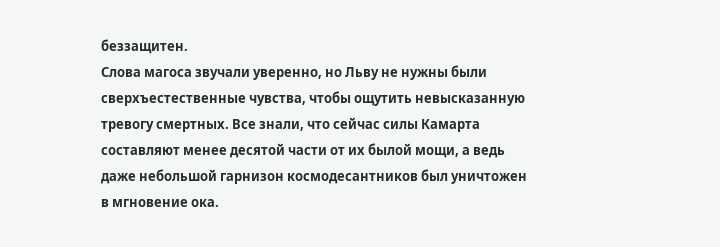беззащитен.
Слова магоса звучали уверенно, но Льву не нужны были сверхъестественные чувства, чтобы ощутить невысказанную тревогу смертных. Все знали, что сейчас силы Камарта составляют менее десятой части от их былой мощи, а ведь даже небольшой гарнизон космодесантников был уничтожен в мгновение ока.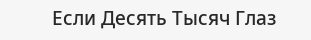Если Десять Тысяч Глаз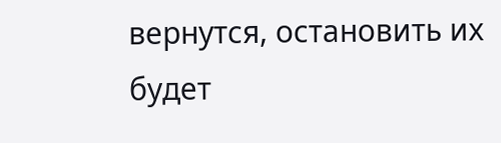вернутся, остановить их будет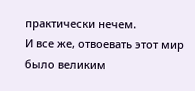практически нечем.
И все же, отвоевать этот мир было великим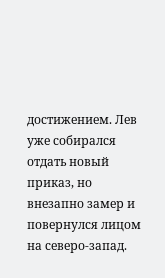достижением. Лев уже собирался отдать новый приказ, но внезапно замер и повернулся лицом на северо-запад.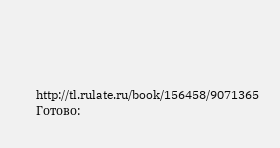http://tl.rulate.ru/book/156458/9071365
Готово: